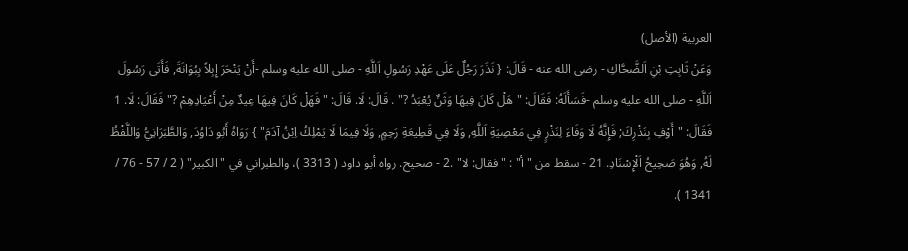العربية (الأصل)
وَعَنْ ثَابِتِ بْنِ اَلضَّحَّاكِ - رضى الله عنه - قَالَ: { نَذَرَ رَجُلٌ عَلَى عَهْدِ رَسُولِ اَللَّهِ - صلى الله عليه وسلم -أَنْ يَنْحَرَ إِبِلاً بِبُوَانَةَ, فَأَتَى رَسُولَ اَللَّهِ - صلى الله عليه وسلم -فَسَأَلَهُ: فَقَالَ: "هَلْ كَانَ فِيهَا وَثَنٌ يُعْبَدُ ?" . قَالَ: لَا. قَالَ: "فَهَلْ كَانَ فِيهَا عِيدٌ مِنْ أَعْيَادِهِمْ ?" فَقَالَ: لَا. 1 فَقَالَ: "أَوْفِ بِنَذْرِكَ; فَإِنَّهُ لَا وَفَاءَ لِنَذْرٍ فِي مَعْصِيَةِ اَللَّهِ, وَلَا فِي قَطِيعَةِ رَحِمٍ, وَلَا فِيمَا لَا يَمْلِكُ اِبْنُ آدَمَ" } رَوَاهُ أَبُو دَاوُدَ, وَالطَّبَرَانِيُّ وَاللَّفْظُ لَهُ, وَهُوَ صَحِيحُ اَلْإِسْنَادِ. 21 - سقط من "أ" : "فقال: لا" .2 - صحيح. رواه أبو داود ( 3313 )، والطبراني في "الكبير" ( 2 / 57 - 76 / 1341 ).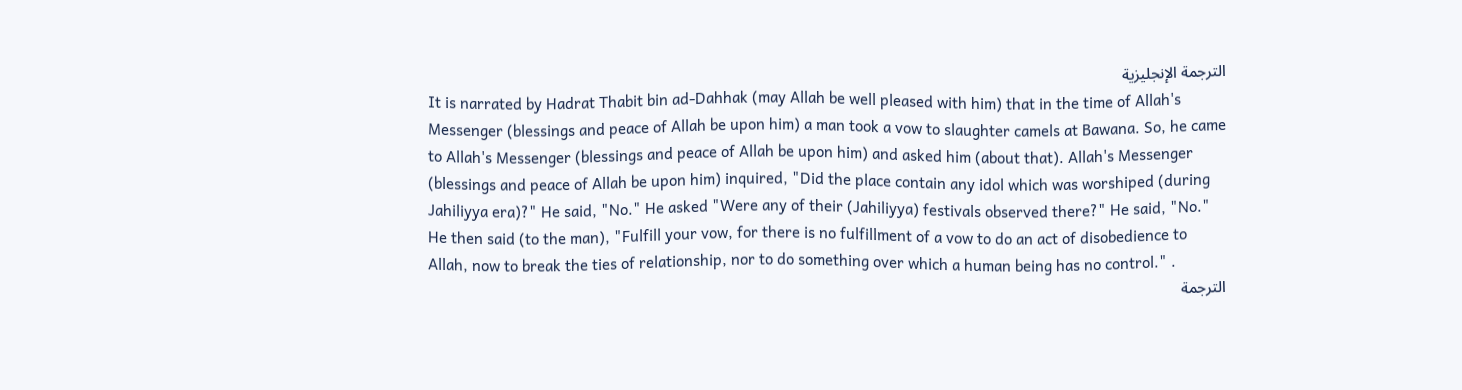الترجمة الإنجليزية
It is narrated by Hadrat Thabit bin ad-Dahhak (may Allah be well pleased with him) that in the time of Allah's Messenger (blessings and peace of Allah be upon him) a man took a vow to slaughter camels at Bawana. So, he came to Allah's Messenger (blessings and peace of Allah be upon him) and asked him (about that). Allah's Messenger (blessings and peace of Allah be upon him) inquired, "Did the place contain any idol which was worshiped (during Jahiliyya era)?" He said, "No." He asked "Were any of their (Jahiliyya) festivals observed there?" He said, "No." He then said (to the man), "Fulfill your vow, for there is no fulfillment of a vow to do an act of disobedience to Allah, now to break the ties of relationship, nor to do something over which a human being has no control." .
الترجمة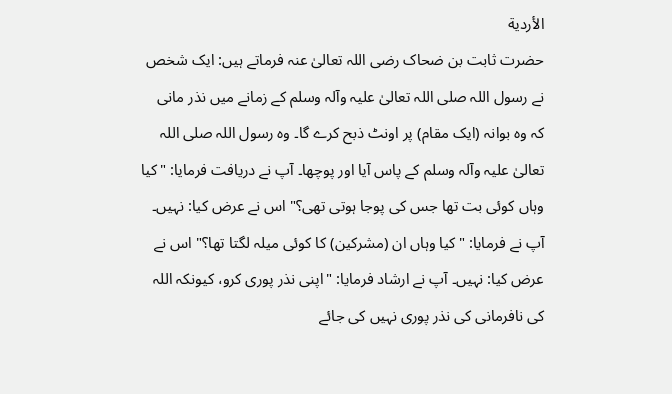الأردية
حضرت ثابت بن ضحاک رضی اللہ تعالیٰ عنہ فرماتے ہیں: ایک شخص نے رسول اللہ صلی اللہ تعالیٰ علیہ وآلہ وسلم کے زمانے میں نذر مانی کہ وہ بوانہ (ایک مقام) پر اونٹ ذبح کرے گا۔ وہ رسول اللہ صلی اللہ تعالیٰ علیہ وآلہ وسلم کے پاس آیا اور پوچھا۔ آپ نے دریافت فرمایا: "کیا وہاں کوئی بت تھا جس کی پوجا ہوتی تھی؟" اس نے عرض کیا: نہیں۔ آپ نے فرمایا: "کیا وہاں ان (مشرکین) کا کوئی میلہ لگتا تھا؟" اس نے عرض کیا: نہیں۔ آپ نے ارشاد فرمایا: "اپنی نذر پوری کرو، کیونکہ اللہ کی نافرمانی کی نذر پوری نہیں کی جائے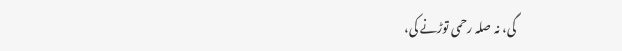گی، نہ صلہ رحمی توڑنے کی،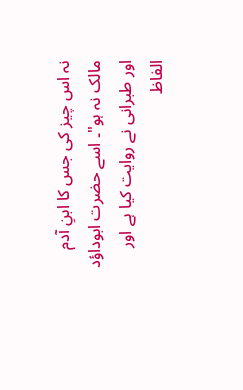نہ اس چیز کی جس کا ابنِ آدم مالک نہ ہو"۔ اسے حضرت ابوداؤد اور طبرانی نے روایت کیا ہے اور الفاظ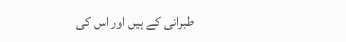طبرانی کے ہیں اور اس کی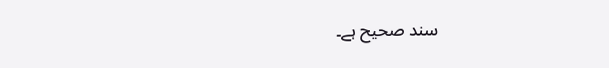سند صحیح ہے۔